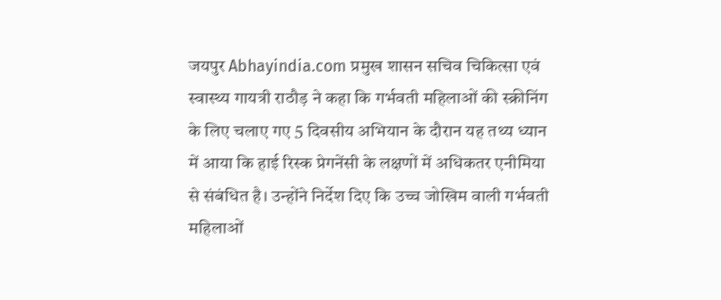जयपुर Abhayindia.com प्रमुख शासन सचिव चिकित्सा एवं स्वास्थ्य गायत्री राठौड़ ने कहा कि गर्भवती महिलाओं की स्क्रीनिंग के लिए चलाए गए 5 दिवसीय अभियान के दौरान यह तथ्य ध्यान में आया कि हाई रिस्क प्रेगनेंसी के लक्षणों में अधिकतर एनीमिया से संबंधित है। उन्होंने निर्देश दिए कि उच्च जोखिम वाली गर्भवती महिलाओं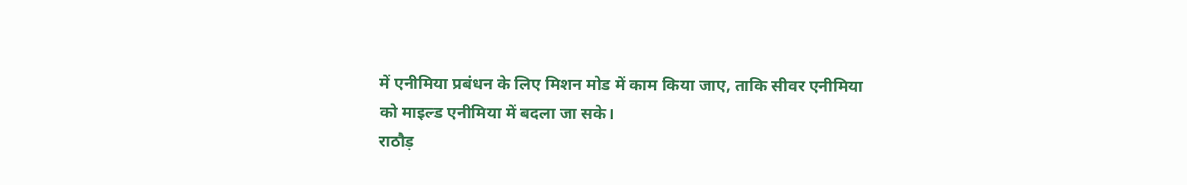में एनीमिया प्रबंधन के लिए मिशन मोड में काम किया जाए, ताकि सीवर एनीमिया को माइल्ड एनीमिया में बदला जा सके।
राठौड़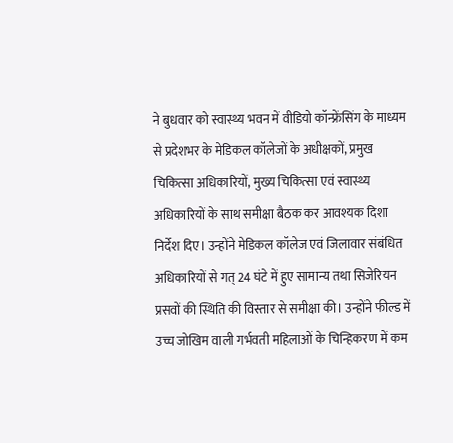ने बुधवार को स्वास्थ्य भवन में वीडियो कॉन्फ्रेंसिंग के माध्यम से प्रदेशभर के मेडिकल कॉलेजों के अधीक्षकों, प्रमुख चिकित्सा अधिकारियों, मुख्य चिकित्सा एवं स्वास्थ्य अधिकारियों के साथ समीक्षा बैठक कर आवश्यक दिशा निर्देश दिए। उन्होंने मेडिकल कॉलेज एवं जिलावार संबंधित अधिकारियों से गत् 24 घंटे में हुए सामान्य तथा सिजेरियन प्रसवों की स्थिति की विस्तार से समीक्षा की। उन्होंने फील्ड में उच्च जोखिम वाली गर्भवती महिलाओं के चिन्हिकरण में कम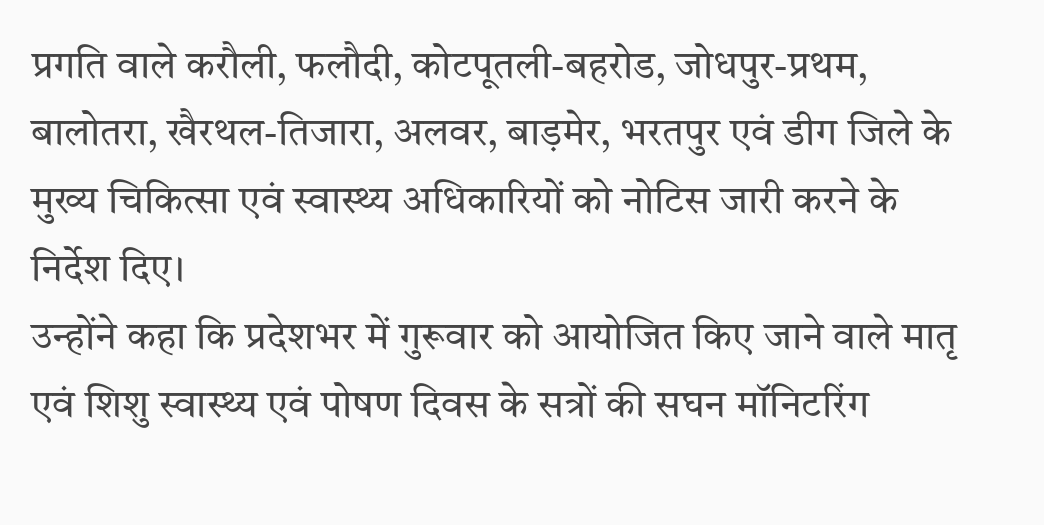प्रगति वाले करौली, फलौदी, कोटपूतली-बहरोड, जोधपुर-प्रथम, बालोतरा, खैरथल-तिजारा, अलवर, बाड़मेर, भरतपुर एवं डीग जिले के मुख्य चिकित्सा एवं स्वास्थ्य अधिकारियों को नोटिस जारी करने के निर्देश दिए।
उन्होंने कहा कि प्रदेशभर में गुरूवार को आयोजित किए जाने वाले मातृ एवं शिशु स्वास्थ्य एवं पोषण दिवस के सत्रों की सघन मॉनिटरिंग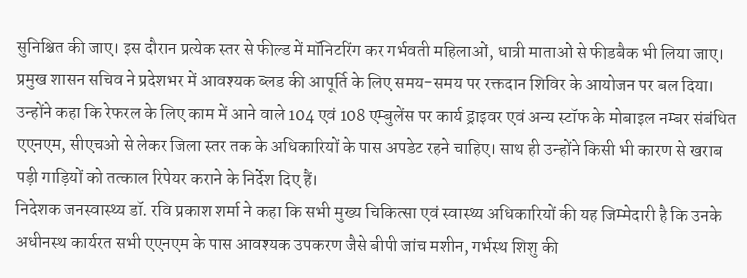सुनिश्चित की जाए। इस दौरान प्रत्येक स्तर से फील्ड में मॉनिटरिंग कर गर्भवती महिलाओं, धात्री माताओं से फीडबैक भी लिया जाए। प्रमुख शासन सचिव ने प्रदेशभर में आवश्यक ब्लड की आपूर्ति के लिए समय-समय पर रक्तदान शिविर के आयोजन पर बल दिया। उन्होंने कहा कि रेफरल के लिए काम में आने वाले 104 एवं 108 एम्बुलेंस पर कार्य ड्राइवर एवं अन्य स्टॉफ के मोबाइल नम्बर संबंधित एएनएम, सीएचओ से लेकर जिला स्तर तक के अधिकारियों के पास अपडेट रहने चाहिए। साथ ही उन्होंने किसी भी कारण से खराब पड़ी गाड़ियों को तत्काल रिपेयर कराने के निर्देश दिए हैं।
निदेशक जनस्वास्थ्य डॉ. रवि प्रकाश शर्मा ने कहा कि सभी मुख्य चिकित्सा एवं स्वास्थ्य अधिकारियों की यह जिम्मेदारी है कि उनके अधीनस्थ कार्यरत सभी एएनएम के पास आवश्यक उपकरण जैसे बीपी जांच मशीन, गर्भस्थ शिशु की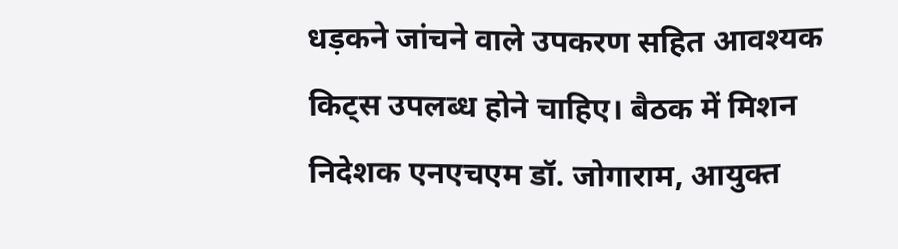धड़कने जांचने वाले उपकरण सहित आवश्यक किट्स उपलब्ध होने चाहिए। बैठक में मिशन निदेशक एनएचएम डॉ. जोगाराम, आयुक्त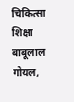चिकित्सा शिक्षा बाबूलाल गोयल,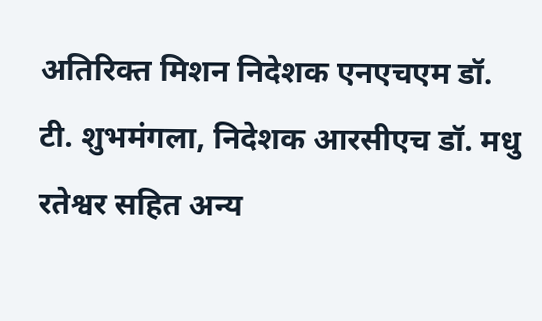अतिरिक्त मिशन निदेशक एनएचएम डॉ. टी. शुभमंगला, निदेशक आरसीएच डॉ. मधु रतेश्वर सहित अन्य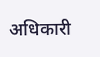अधिकारी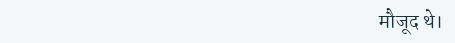मौजूद थे।